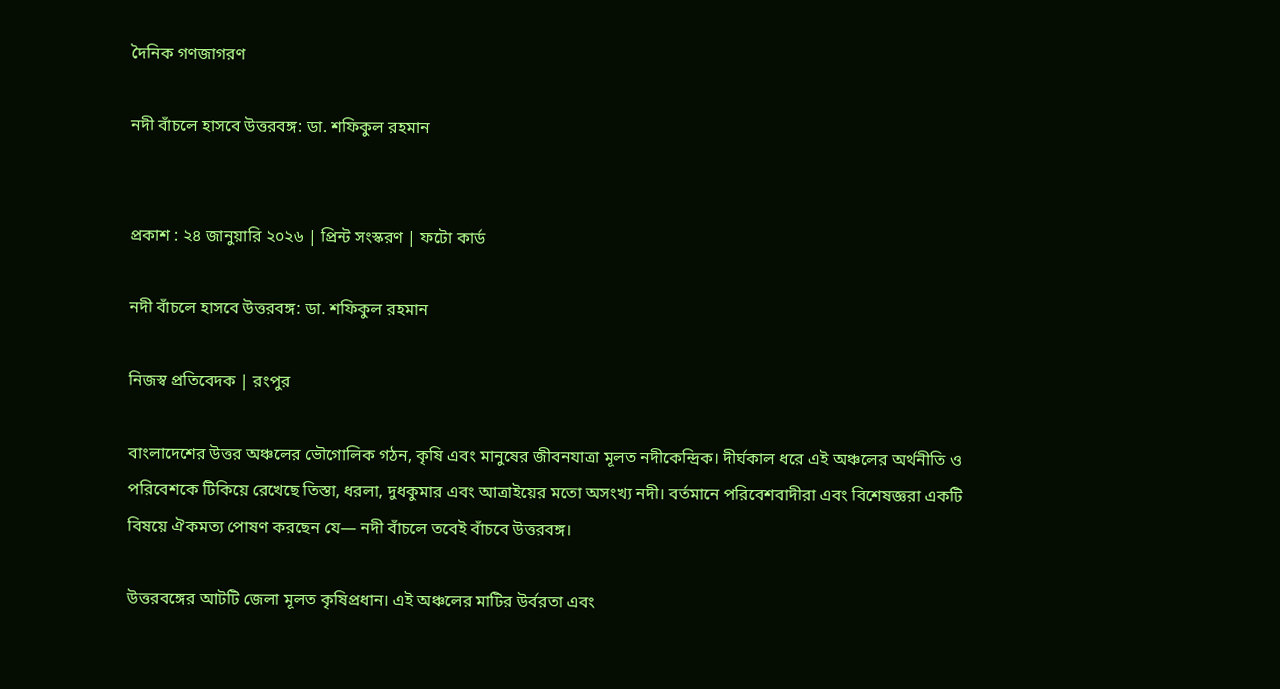দৈনিক গণজাগরণ

নদী বাঁচলে হাসবে উত্তরবঙ্গ: ডা. শফিকুল রহমান


প্রকাশ : ২৪ জানুয়ারি ২০২৬ | প্রিন্ট সংস্করণ | ফটো কার্ড

নদী বাঁচলে হাসবে উত্তরবঙ্গ: ডা. শফিকুল রহমান

নিজস্ব প্রতিবেদক | রংপুর

বাংলাদেশের উত্তর অঞ্চলের ভৌগোলিক গঠন, কৃষি এবং মানুষের জীবনযাত্রা মূলত নদীকেন্দ্রিক। দীর্ঘকাল ধরে এই অঞ্চলের অর্থনীতি ও পরিবেশকে টিকিয়ে রেখেছে তিস্তা, ধরলা, দুধকুমার এবং আত্রাইয়ের মতো অসংখ্য নদী। বর্তমানে পরিবেশবাদীরা এবং বিশেষজ্ঞরা একটি বিষয়ে ঐকমত্য পোষণ করছেন যে— নদী বাঁচলে তবেই বাঁচবে উত্তরবঙ্গ।

উত্তরবঙ্গের আটটি জেলা মূলত কৃষিপ্রধান। এই অঞ্চলের মাটির উর্বরতা এবং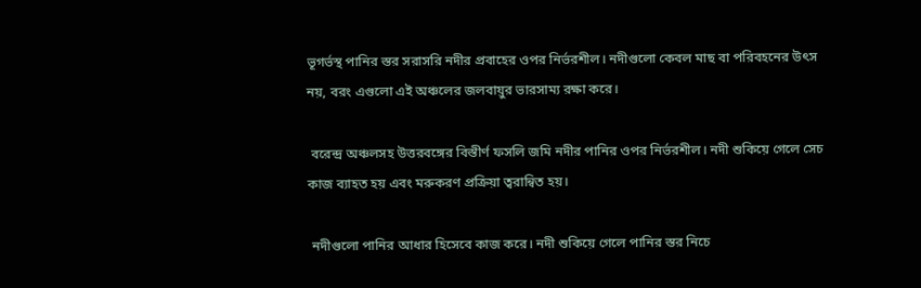ভূগর্ভস্থ পানির স্তর সরাসরি নদীর প্রবাহের ওপর নির্ভরশীল। নদীগুলো কেবল মাছ বা পরিবহনের উৎস নয়, বরং এগুলো এই অঞ্চলের জলবায়ুর ভারসাম্য রক্ষা করে।

 বরেন্দ্র অঞ্চলসহ উত্তরবঙ্গের বিস্তীর্ণ ফসলি জমি নদীর পানির ওপর নির্ভরশীল। নদী শুকিয়ে গেলে সেচ কাজ ব্যাহত হয় এবং মরুকরণ প্রক্রিয়া ত্বরান্বিত হয়।

 নদীগুলো পানির আধার হিসেবে কাজ করে। নদী শুকিয়ে গেলে পানির স্তর নিচে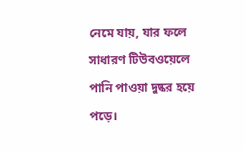নেমে যায়, যার ফলে সাধারণ টিউবওয়েলে পানি পাওয়া দুষ্কর হয়ে পড়ে।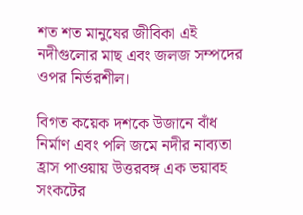শত শত মানুষের জীবিকা এই নদীগুলোর মাছ এবং জলজ সম্পদের ওপর নির্ভরশীল।

বিগত কয়েক দশকে উজানে বাঁধ নির্মাণ এবং পলি জমে নদীর নাব্যতা হ্রাস পাওয়ায় উত্তরবঙ্গ এক ভয়াবহ সংকটের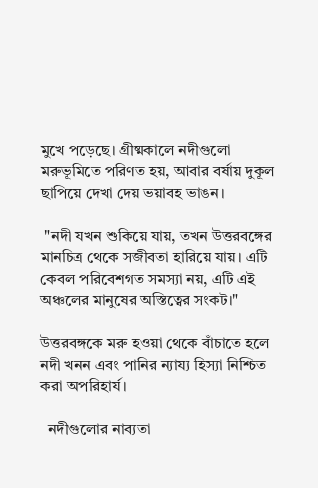মুখে পড়েছে। গ্রীষ্মকালে নদীগুলো মরুভূমিতে পরিণত হয়, আবার বর্ষায় দুকূল ছাপিয়ে দেখা দেয় ভয়াবহ ভাঙন।

 "নদী যখন শুকিয়ে যায়, তখন উত্তরবঙ্গের মানচিত্র থেকে সজীবতা হারিয়ে যায়। এটি কেবল পরিবেশগত সমস্যা নয়, এটি এই অঞ্চলের মানুষের অস্তিত্বের সংকট।"

উত্তরবঙ্গকে মরু হওয়া থেকে বাঁচাতে হলে নদী খনন এবং পানির ন্যায্য হিস্যা নিশ্চিত করা অপরিহার্য।

  নদীগুলোর নাব্যতা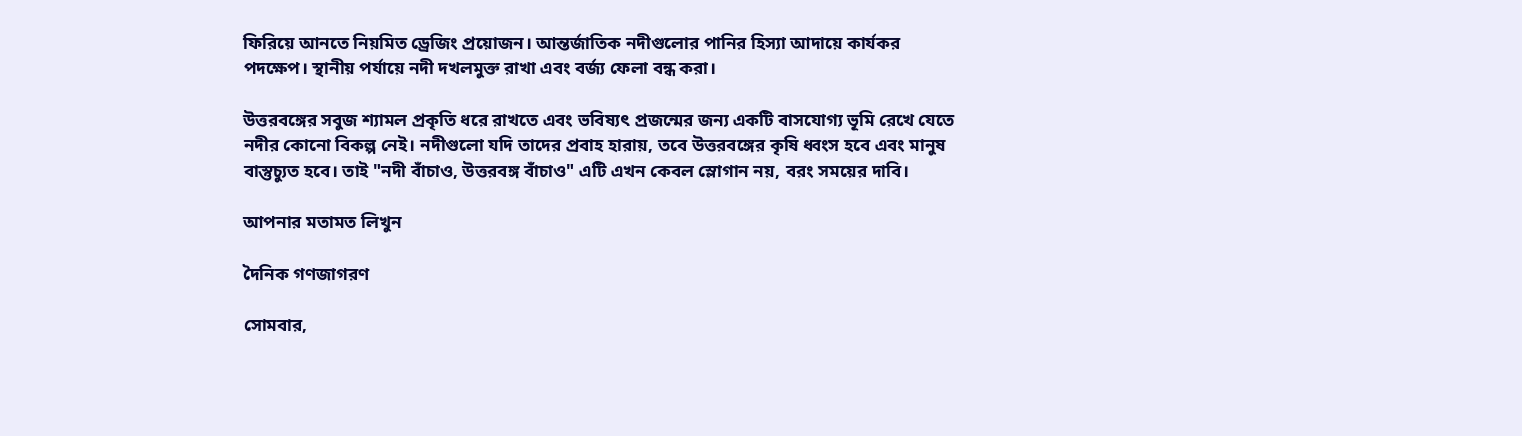ফিরিয়ে আনতে নিয়মিত ড্রেজিং প্রয়োজন। আন্তর্জাতিক নদীগুলোর পানির হিস্যা আদায়ে কার্যকর পদক্ষেপ। স্থানীয় পর্যায়ে নদী দখলমুক্ত রাখা এবং বর্জ্য ফেলা বন্ধ করা।

উত্তরবঙ্গের সবুজ শ্যামল প্রকৃতি ধরে রাখতে এবং ভবিষ্যৎ প্রজন্মের জন্য একটি বাসযোগ্য ভূমি রেখে যেতে নদীর কোনো বিকল্প নেই। নদীগুলো যদি তাদের প্রবাহ হারায়, তবে উত্তরবঙ্গের কৃষি ধ্বংস হবে এবং মানুষ বাস্তুচ্যুত হবে। তাই "নদী বাঁচাও, উত্তরবঙ্গ বাঁচাও" এটি এখন কেবল স্লোগান নয়, বরং সময়ের দাবি।

আপনার মতামত লিখুন

দৈনিক গণজাগরণ

সোমবার,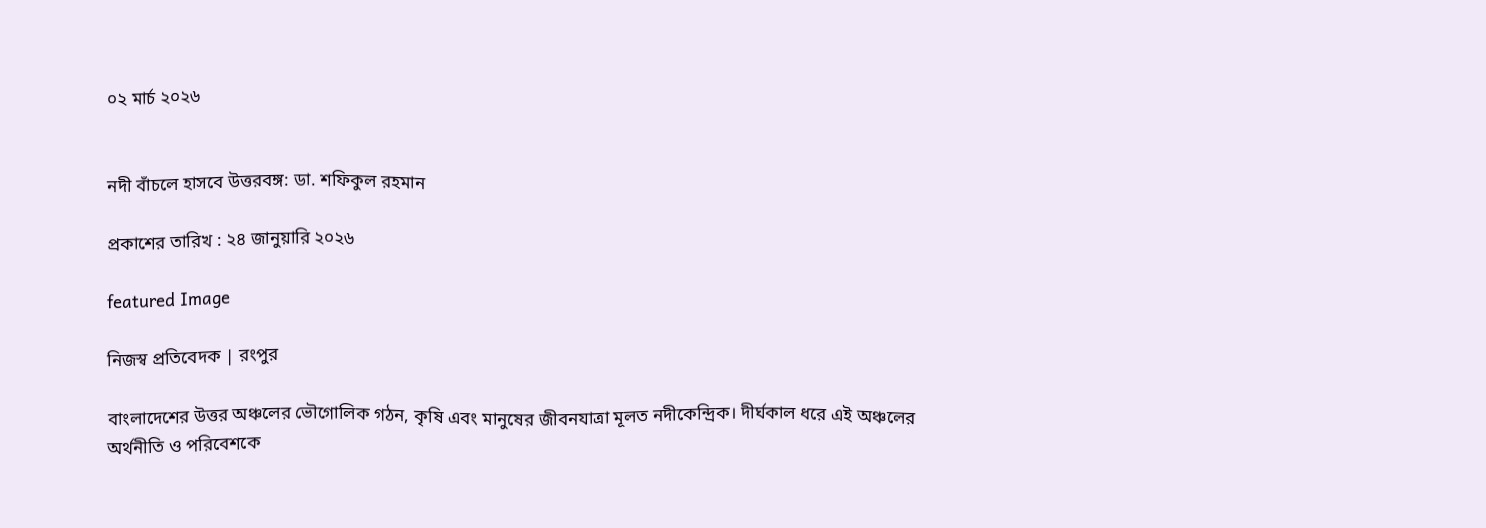০২ মার্চ ২০২৬


নদী বাঁচলে হাসবে উত্তরবঙ্গ: ডা. শফিকুল রহমান

প্রকাশের তারিখ : ২৪ জানুয়ারি ২০২৬

featured Image

নিজস্ব প্রতিবেদক | রংপুর

বাংলাদেশের উত্তর অঞ্চলের ভৌগোলিক গঠন, কৃষি এবং মানুষের জীবনযাত্রা মূলত নদীকেন্দ্রিক। দীর্ঘকাল ধরে এই অঞ্চলের অর্থনীতি ও পরিবেশকে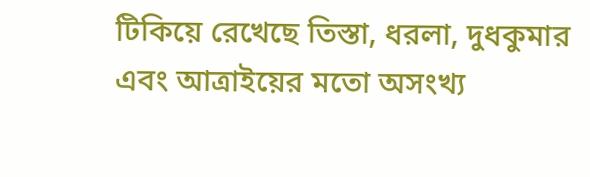টিকিয়ে রেখেছে তিস্তা, ধরলা, দুধকুমার এবং আত্রাইয়ের মতো অসংখ্য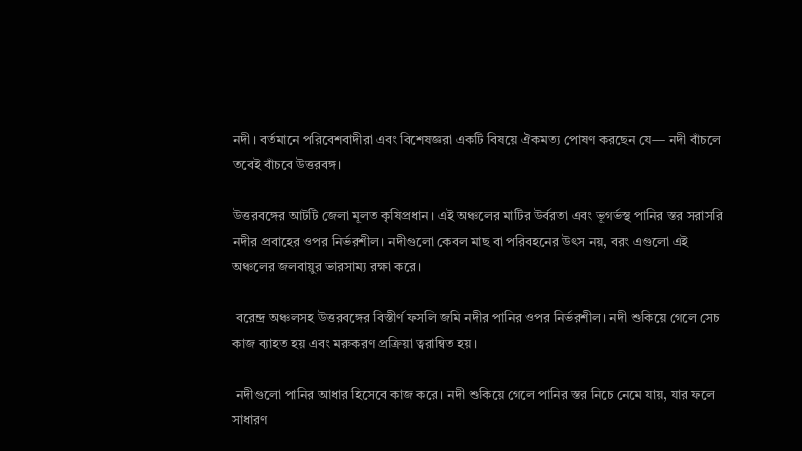নদী। বর্তমানে পরিবেশবাদীরা এবং বিশেষজ্ঞরা একটি বিষয়ে ঐকমত্য পোষণ করছেন যে— নদী বাঁচলে তবেই বাঁচবে উত্তরবঙ্গ।

উত্তরবঙ্গের আটটি জেলা মূলত কৃষিপ্রধান। এই অঞ্চলের মাটির উর্বরতা এবং ভূগর্ভস্থ পানির স্তর সরাসরি নদীর প্রবাহের ওপর নির্ভরশীল। নদীগুলো কেবল মাছ বা পরিবহনের উৎস নয়, বরং এগুলো এই অঞ্চলের জলবায়ুর ভারসাম্য রক্ষা করে।

 বরেন্দ্র অঞ্চলসহ উত্তরবঙ্গের বিস্তীর্ণ ফসলি জমি নদীর পানির ওপর নির্ভরশীল। নদী শুকিয়ে গেলে সেচ কাজ ব্যাহত হয় এবং মরুকরণ প্রক্রিয়া ত্বরান্বিত হয়।

 নদীগুলো পানির আধার হিসেবে কাজ করে। নদী শুকিয়ে গেলে পানির স্তর নিচে নেমে যায়, যার ফলে সাধারণ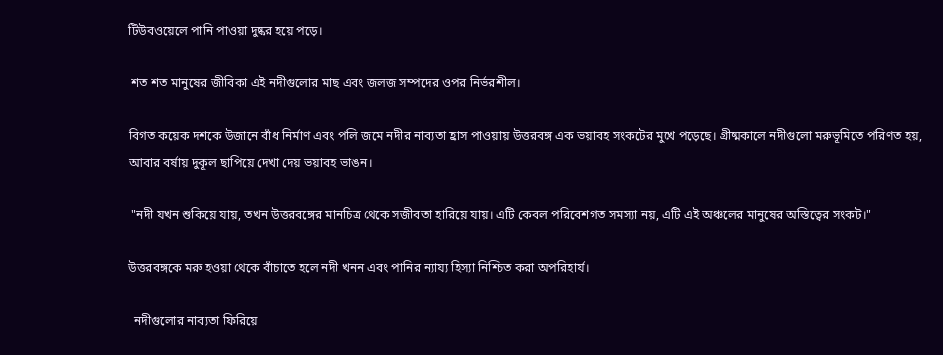টিউবওয়েলে পানি পাওয়া দুষ্কর হয়ে পড়ে।

 শত শত মানুষের জীবিকা এই নদীগুলোর মাছ এবং জলজ সম্পদের ওপর নির্ভরশীল।

বিগত কয়েক দশকে উজানে বাঁধ নির্মাণ এবং পলি জমে নদীর নাব্যতা হ্রাস পাওয়ায় উত্তরবঙ্গ এক ভয়াবহ সংকটের মুখে পড়েছে। গ্রীষ্মকালে নদীগুলো মরুভূমিতে পরিণত হয়, আবার বর্ষায় দুকূল ছাপিয়ে দেখা দেয় ভয়াবহ ভাঙন।

 "নদী যখন শুকিয়ে যায়, তখন উত্তরবঙ্গের মানচিত্র থেকে সজীবতা হারিয়ে যায়। এটি কেবল পরিবেশগত সমস্যা নয়, এটি এই অঞ্চলের মানুষের অস্তিত্বের সংকট।"

উত্তরবঙ্গকে মরু হওয়া থেকে বাঁচাতে হলে নদী খনন এবং পানির ন্যায্য হিস্যা নিশ্চিত করা অপরিহার্য।

  নদীগুলোর নাব্যতা ফিরিয়ে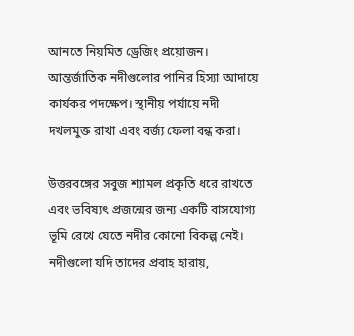আনতে নিয়মিত ড্রেজিং প্রয়োজন। আন্তর্জাতিক নদীগুলোর পানির হিস্যা আদায়ে কার্যকর পদক্ষেপ। স্থানীয় পর্যায়ে নদী দখলমুক্ত রাখা এবং বর্জ্য ফেলা বন্ধ করা।

উত্তরবঙ্গের সবুজ শ্যামল প্রকৃতি ধরে রাখতে এবং ভবিষ্যৎ প্রজন্মের জন্য একটি বাসযোগ্য ভূমি রেখে যেতে নদীর কোনো বিকল্প নেই। নদীগুলো যদি তাদের প্রবাহ হারায়,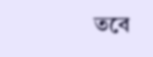তবে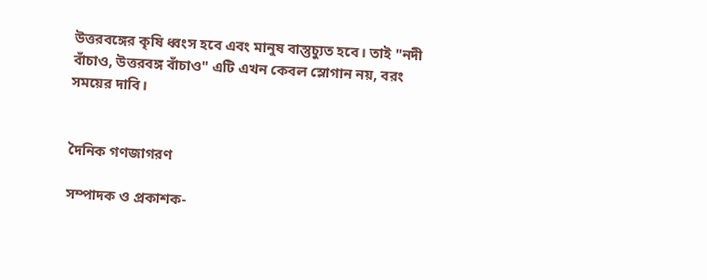উত্তরবঙ্গের কৃষি ধ্বংস হবে এবং মানুষ বাস্তুচ্যুত হবে। তাই "নদী বাঁচাও, উত্তরবঙ্গ বাঁচাও" এটি এখন কেবল স্লোগান নয়, বরং সময়ের দাবি।


দৈনিক গণজাগরণ

সম্পাদক ও প্রকাশক-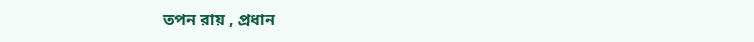তপন রায় , প্রধান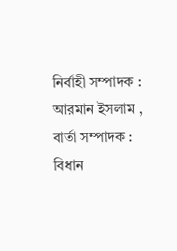নির্বাহী সম্পাদক : আরমান ইসলাম , বার্তা সম্পাদক : বিধান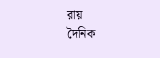রায়
দৈনিক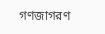গণজাগরণ